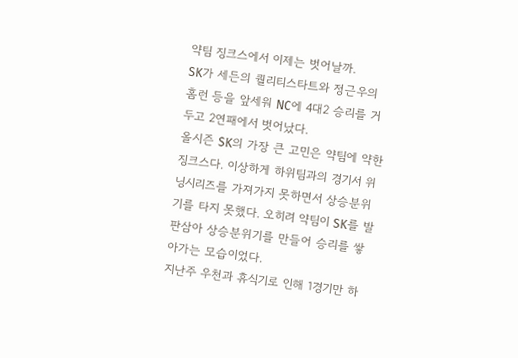약팀 징크스에서 이제는 벗어날까.
SK가 세든의 퀄리티스타트와 정근우의 홈런 등을 앞세워 NC에 4대2 승리를 거두고 2연패에서 벗어났다.
올시즌 SK의 가장 큰 고민은 약팀에 약한 징크스다. 이상하게 하위팀과의 경기서 위닝시리즈를 가져가지 못하면서 상승분위기를 타지 못했다. 오히려 약팀이 SK를 발판삼아 상승분위기를 만들어 승리를 쌓아가는 모습이었다.
지난주 우천과 휴식기로 인해 1경기만 하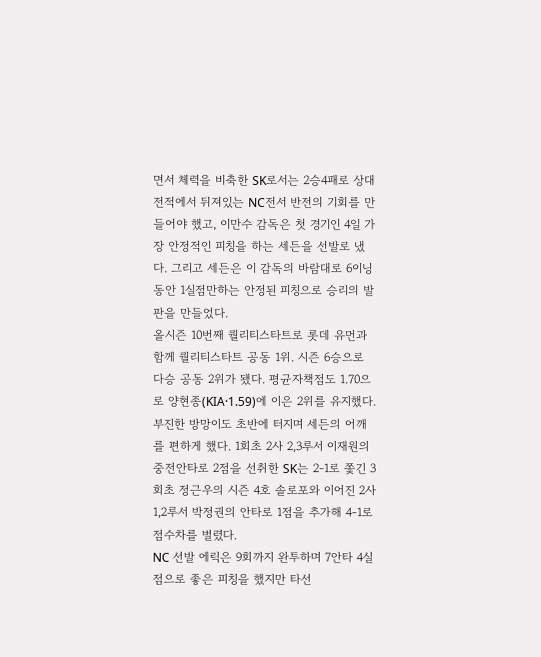면서 체력을 비축한 SK로서는 2승4패로 상대전적에서 뒤져있는 NC전서 반전의 기회를 만들어야 했고, 이만수 감독은 첫 경기인 4일 가장 안정적인 피칭을 하는 세든을 선발로 냈다. 그리고 세든은 이 감독의 바람대로 6이닝 동안 1실점만하는 안정된 피칭으로 승리의 발판을 만들었다.
올시즌 10번째 퀄리티스타트로 롯데 유먼과 함께 퀄리티스타트 공동 1위. 시즌 6승으로 다승 공동 2위가 됐다. 평균자책점도 1.70으로 양현종(KIA·1.59)에 이은 2위를 유지했다.
부진한 방망이도 초반에 터지며 세든의 어깨를 편하게 했다. 1회초 2사 2,3루서 이재원의 중전안타로 2점을 선취한 SK는 2-1로 쫓긴 3회초 정근우의 시즌 4호 솔로포와 이어진 2사 1,2루서 박정권의 안타로 1점을 추가해 4-1로 점수차를 벌렸다.
NC 선발 에릭은 9회까지 완투하며 7안타 4실점으로 좋은 피칭을 했지만 타선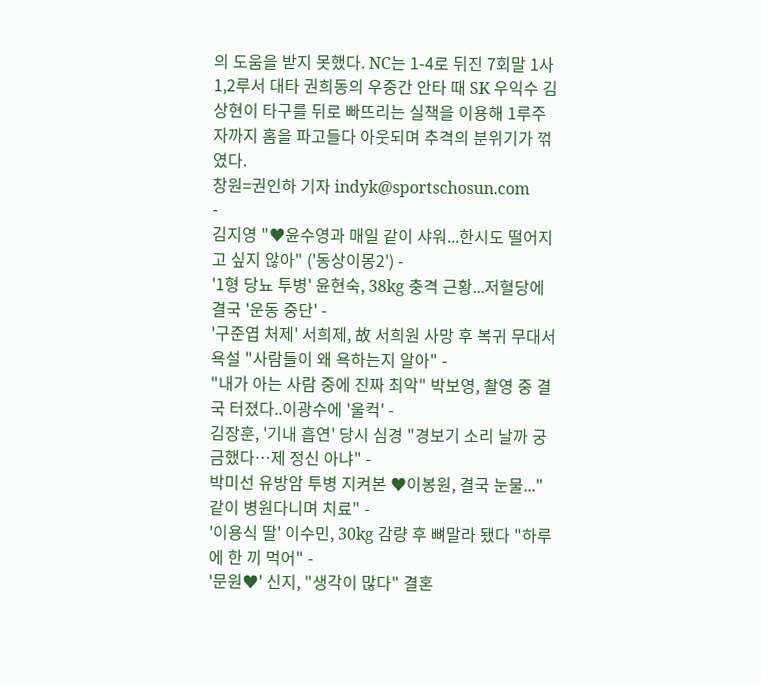의 도움을 받지 못했다. NC는 1-4로 뒤진 7회말 1사 1,2루서 대타 권희동의 우중간 안타 때 SK 우익수 김상현이 타구를 뒤로 빠뜨리는 실책을 이용해 1루주자까지 홈을 파고들다 아웃되며 추격의 분위기가 꺾였다.
창원=권인하 기자 indyk@sportschosun.com
-
김지영 "♥윤수영과 매일 같이 샤워...한시도 떨어지고 싶지 않아" ('동상이몽2') -
'1형 당뇨 투병' 윤현숙, 38kg 충격 근황...저혈당에 결국 '운동 중단' -
'구준엽 처제' 서희제, 故 서희원 사망 후 복귀 무대서 욕설 "사람들이 왜 욕하는지 알아" -
"내가 아는 사람 중에 진짜 최악" 박보영, 촬영 중 결국 터졌다..이광수에 '울컥' -
김장훈, '기내 흡연' 당시 심경 "경보기 소리 날까 궁금했다…제 정신 아냐" -
박미선 유방암 투병 지켜본 ♥이봉원, 결국 눈물..."같이 병원다니며 치료" -
'이용식 딸' 이수민, 30kg 감량 후 뼈말라 됐다 "하루에 한 끼 먹어" -
'문원♥' 신지, "생각이 많다" 결혼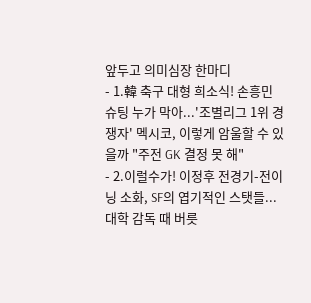앞두고 의미심장 한마디
- 1.韓 축구 대형 희소식! 손흥민 슈팅 누가 막아...'조별리그 1위 경쟁자' 멕시코, 이렇게 암울할 수 있을까 "주전 GK 결정 못 해"
- 2.이럴수가! 이정후 전경기-전이닝 소화, SF의 엽기적인 스탯들...대학 감독 때 버릇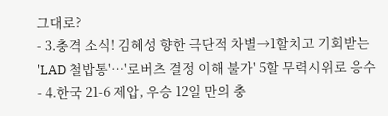그대로?
- 3.충격 소식! 김혜성 향한 극단적 차별→1할치고 기회받는 'LAD 철밥통'…'로버츠 결정 이해 불가' 5할 무력시위로 응수
- 4.한국 21-6 제압, 우승 12일 만의 충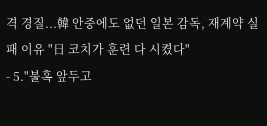격 경질...韓 안중에도 없던 일본 감독, 재계약 실패 이유 "日 코치가 훈련 다 시켰다"
- 5."불혹 앞두고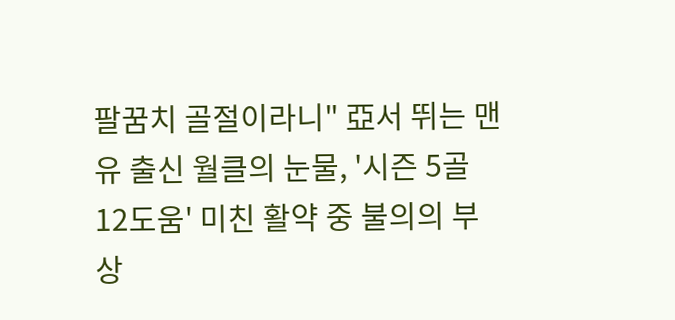팔꿈치 골절이라니" 亞서 뛰는 맨유 출신 월클의 눈물, '시즌 5골 12도움' 미친 활약 중 불의의 부상